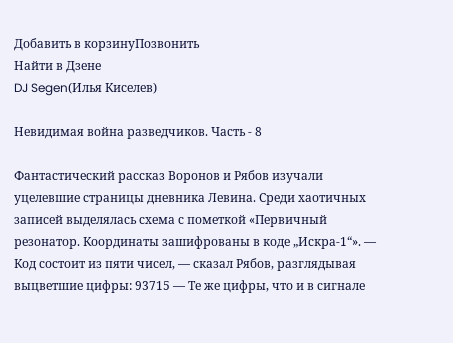Добавить в корзинуПозвонить
Найти в Дзене
DJ Segen(Илья Киселев)

Невидимая война разведчиков. Часть - 8

Фантастический рассказ Воронов и Рябов изучали уцелевшие страницы дневника Левина. Среди хаотичных записей выделялась схема с пометкой «Первичный резонатор. Координаты зашифрованы в коде „Искра‑1“». — Код состоит из пяти чисел, — сказал Рябов, разглядывая выцветшие цифры: 93715 — Те же цифры, что и в сигнале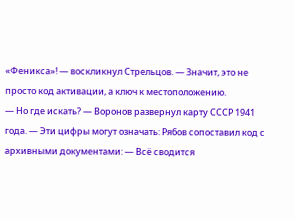«Феникса»! — воскликнул Стрельцов. — Значит, это не просто код активации, а ключ к местоположению.
— Но где искать? — Воронов развернул карту СССР 1941 года. — Эти цифры могут означать: Рябов сопоставил код с архивными документами: — Всё сводится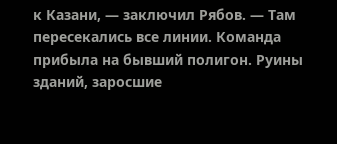к Казани, — заключил Рябов. — Там пересекались все линии. Команда прибыла на бывший полигон. Руины зданий, заросшие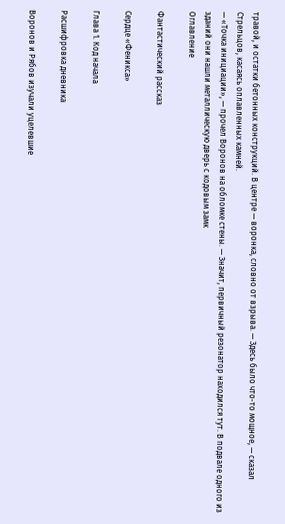травой, и остатки бетонных конструкций. В центре — воронка, словно от взрыва. — Здесь было что‑то мощное, — сказал Стрельцов, касаясь оплавленных камней.
— «Точка инициации», — прочел Воронов на обломке стены. — Значит, первичный резонатор находился тут. В подвале одного из зданий они нашли металлическую дверь с кодовым замк
Оглавление

Фантастический рассказ

Сердце «Феникса»

Глава 1. Код начала

Расшифровка дневника

Воронов и Рябов изучали уцелевшие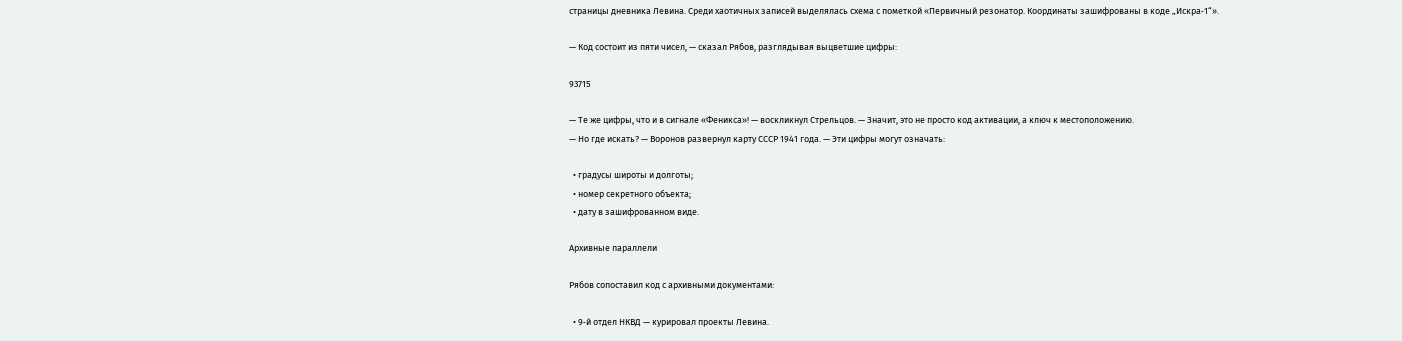страницы дневника Левина. Среди хаотичных записей выделялась схема с пометкой «Первичный резонатор. Координаты зашифрованы в коде „Искра‑1“».

— Код состоит из пяти чисел, — сказал Рябов, разглядывая выцветшие цифры:

93715

— Те же цифры, что и в сигнале «Феникса»! — воскликнул Стрельцов. — Значит, это не просто код активации, а ключ к местоположению.
— Но где искать? — Воронов развернул карту СССР 1941 года. — Эти цифры могут означать:

  • градусы широты и долготы;
  • номер секретного объекта;
  • дату в зашифрованном виде.

Архивные параллели

Рябов сопоставил код с архивными документами:

  • 9‑й отдел НКВД — курировал проекты Левина.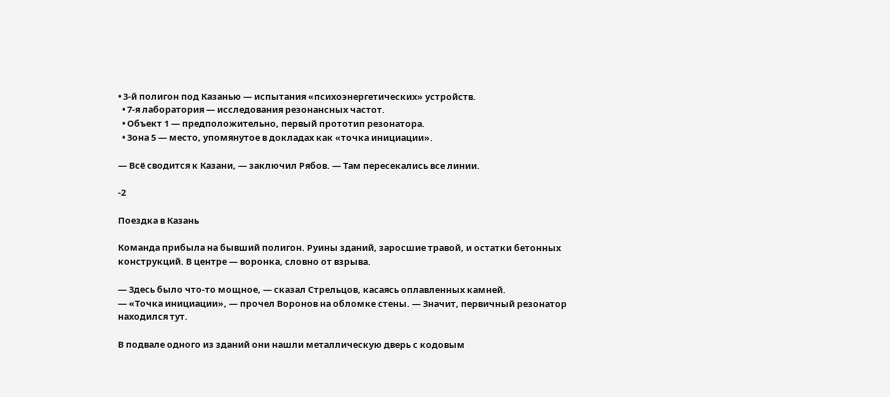• 3‑й полигон под Казанью — испытания «психоэнергетических» устройств.
  • 7‑я лаборатория — исследования резонансных частот.
  • Объект 1 — предположительно, первый прототип резонатора.
  • Зона 5 — место, упомянутое в докладах как «точка инициации».

— Всё сводится к Казани, — заключил Рябов. — Там пересекались все линии.

-2

Поездка в Казань

Команда прибыла на бывший полигон. Руины зданий, заросшие травой, и остатки бетонных конструкций. В центре — воронка, словно от взрыва.

— Здесь было что‑то мощное, — сказал Стрельцов, касаясь оплавленных камней.
— «Точка инициации», — прочел Воронов на обломке стены. — Значит, первичный резонатор находился тут.

В подвале одного из зданий они нашли металлическую дверь с кодовым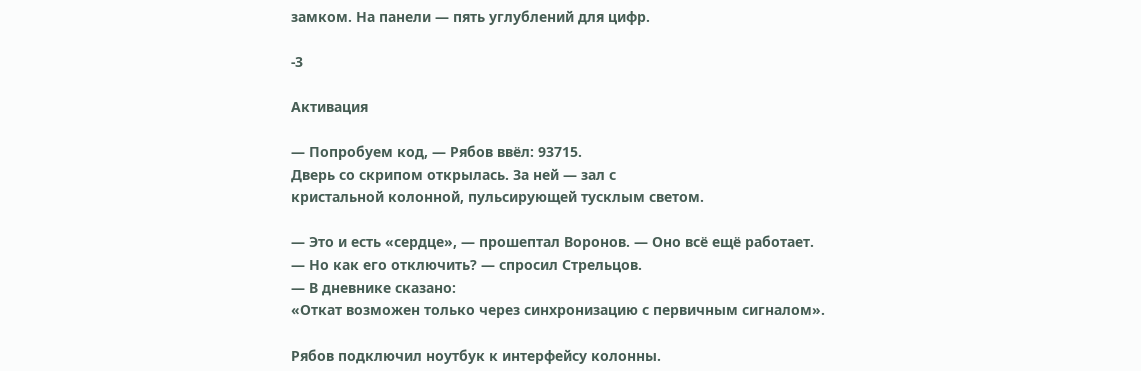замком. На панели — пять углублений для цифр.

-3

Активация

— Попробуем код, — Рябов ввёл: 93715.
Дверь со скрипом открылась. За ней — зал с
кристальной колонной, пульсирующей тусклым светом.

— Это и есть «сердце», — прошептал Воронов. — Оно всё ещё работает.
— Но как его отключить? — спросил Стрельцов.
— В дневнике сказано:
«Откат возможен только через синхронизацию с первичным сигналом».

Рябов подключил ноутбук к интерфейсу колонны.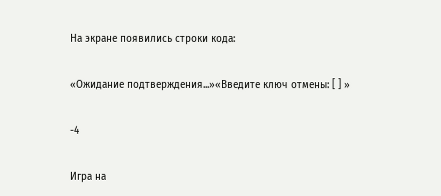На экране появились строки кода:

«Ожидание подтверждения...»«Введите ключ отмены: [ ] »

-4

Игра на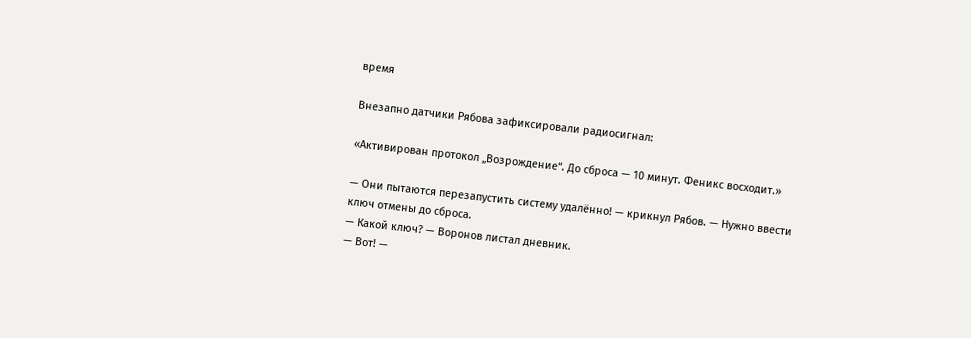время

Внезапно датчики Рябова зафиксировали радиосигнал:

«Активирован протокол „Возрождение“. До сброса — 10 минут. Феникс восходит.»

— Они пытаются перезапустить систему удалённо! — крикнул Рябов. — Нужно ввести ключ отмены до сброса.
— Какой ключ? — Воронов листал дневник.
— Вот! —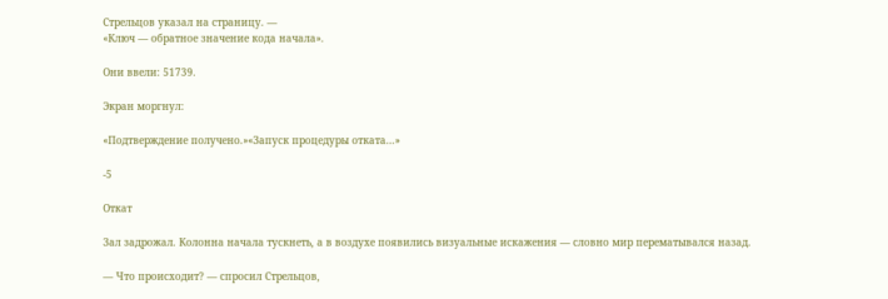Стрельцов указал на страницу. —
«Ключ — обратное значение кода начала».

Они ввели: 51739.

Экран моргнул:

«Подтверждение получено.»«Запуск процедуры отката...»

-5

Откат

Зал задрожал. Колонна начала тускнеть, а в воздухе появились визуальные искажения — словно мир перематывался назад.

— Что происходит? — спросил Стрельцов,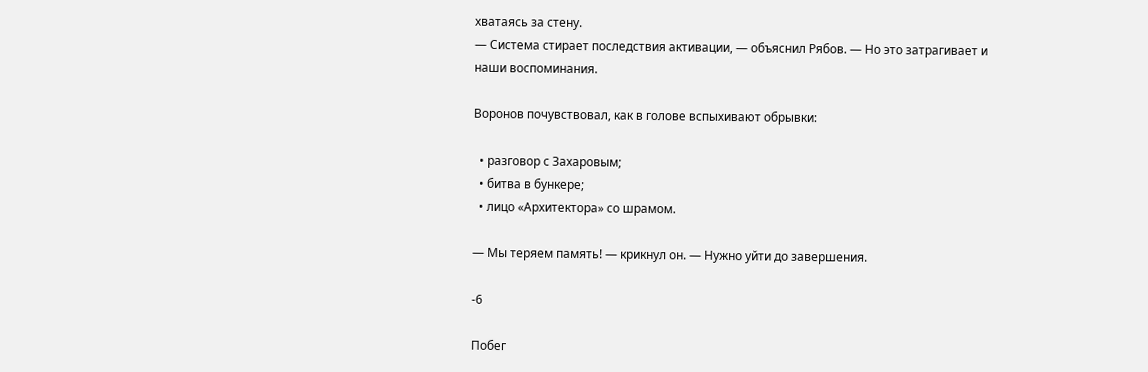хватаясь за стену.
— Система стирает последствия активации, — объяснил Рябов. — Но это затрагивает и
наши воспоминания.

Воронов почувствовал, как в голове вспыхивают обрывки:

  • разговор с Захаровым;
  • битва в бункере;
  • лицо «Архитектора» со шрамом.

— Мы теряем память! — крикнул он. — Нужно уйти до завершения.

-6

Побег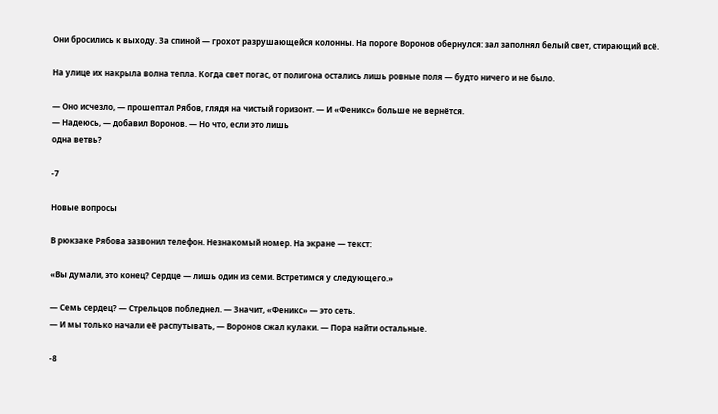Они бросились к выходу. За спиной — грохот разрушающейся колонны. На пороге Воронов обернулся: зал заполнял белый свет, стирающий всё.

На улице их накрыла волна тепла. Когда свет погас, от полигона остались лишь ровные поля — будто ничего и не было.

— Оно исчезло, — прошептал Рябов, глядя на чистый горизонт. — И «Феникс» больше не вернётся.
— Надеюсь, — добавил Воронов. — Но что, если это лишь
одна ветвь?

-7

Новые вопросы

В рюкзаке Рябова зазвонил телефон. Незнакомый номер. На экране — текст:

«Вы думали, это конец? Сердце — лишь один из семи. Встретимся у следующего.»

— Семь сердец? — Стрельцов побледнел. — Значит, «Феникс» — это сеть.
— И мы только начали её распутывать, — Воронов сжал кулаки. — Пора найти остальные.

-8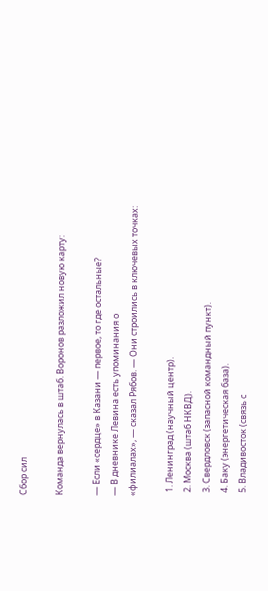Сбор сил

Команда вернулась в штаб. Воронов разложил новую карту:

— Если «сердце» в Казани — первое, то где остальные?
— В дневнике Левина есть упоминания о
«филиалах», — сказал Рябов. — Они строились в ключевых точках:

  1. Ленинград (научный центр).
  2. Москва (штаб НКВД).
  3. Свердловск (запасной командный пункт).
  4. Баку (энергетическая база).
  5. Владивосток (связь с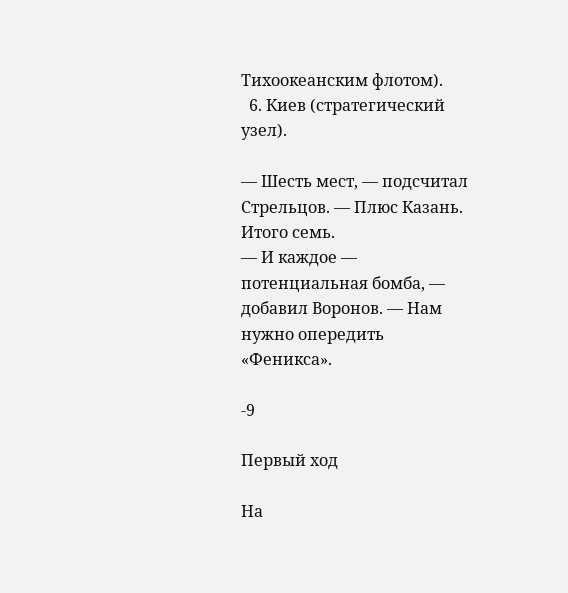Тихоокеанским флотом).
  6. Киев (стратегический узел).

— Шесть мест, — подсчитал Стрельцов. — Плюс Казань. Итого семь.
— И каждое — потенциальная бомба, — добавил Воронов. — Нам нужно опередить «Феникса».

-9

Первый ход

На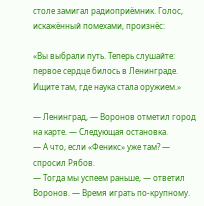столе замигал радиоприёмник. Голос, искажённый помехами, произнёс:

«Вы выбрали путь. Теперь слушайте: первое сердце билось в Ленинграде. Ищите там, где наука стала оружием.»

— Ленинград, — Воронов отметил город на карте. — Следующая остановка.
— А что, если «Феникс» уже там? — спросил Рябов.
— Тогда мы успеем раньше, — ответил Воронов. — Время играть по‑крупному.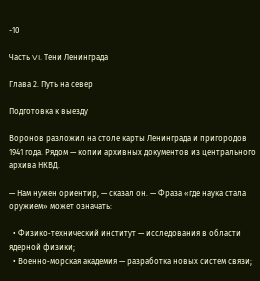-10

Часть VI. Тени Ленинграда

Глава 2. Путь на север

Подготовка к выезду

Воронов разложил на столе карты Ленинграда и пригородов 1941 года. Рядом — копии архивных документов из центрального архива НКВД.

— Нам нужен ориентир, — сказал он. — Фраза «где наука стала оружием» может означать:

  • Физико‑технический институт — исследования в области ядерной физики;
  • Военно‑морская академия — разработка новых систем связи;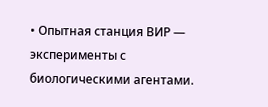• Опытная станция ВИР — эксперименты с биологическими агентами.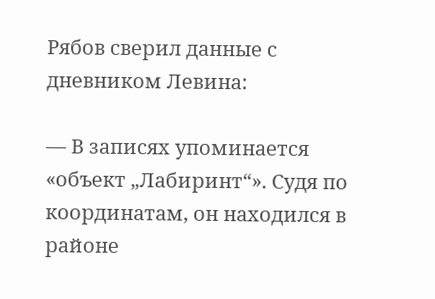Рябов сверил данные с дневником Левина:

— В записях упоминается «объект „Лабиринт“». Судя по координатам, он находился в районе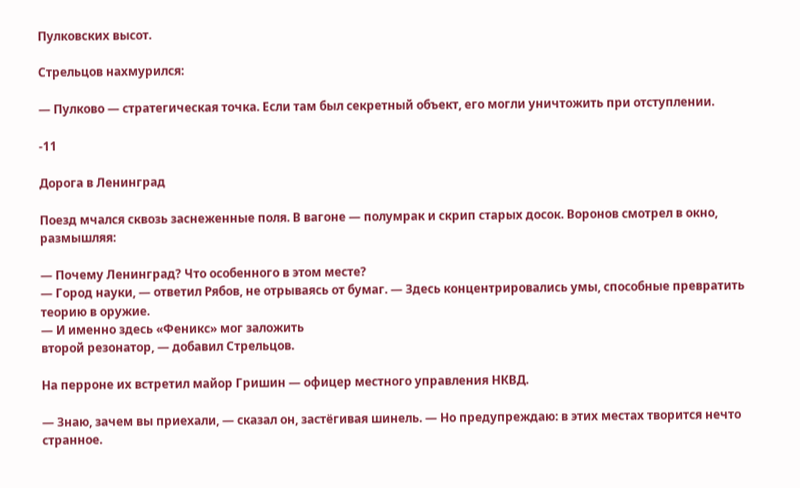Пулковских высот.

Стрельцов нахмурился:

— Пулково — стратегическая точка. Если там был секретный объект, его могли уничтожить при отступлении.

-11

Дорога в Ленинград

Поезд мчался сквозь заснеженные поля. В вагоне — полумрак и скрип старых досок. Воронов смотрел в окно, размышляя:

— Почему Ленинград? Что особенного в этом месте?
— Город науки, — ответил Рябов, не отрываясь от бумаг. — Здесь концентрировались умы, способные превратить теорию в оружие.
— И именно здесь «Феникс» мог заложить
второй резонатор, — добавил Стрельцов.

На перроне их встретил майор Гришин — офицер местного управления НКВД.

— Знаю, зачем вы приехали, — сказал он, застёгивая шинель. — Но предупреждаю: в этих местах творится нечто странное.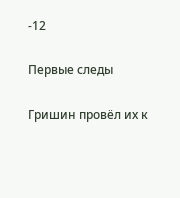-12

Первые следы

Гришин провёл их к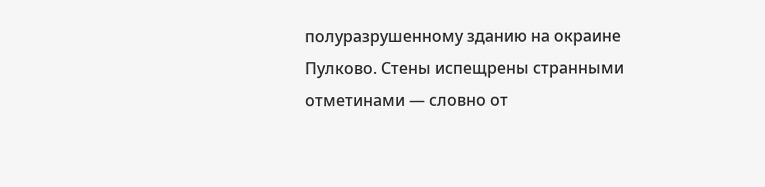полуразрушенному зданию на окраине Пулково. Стены испещрены странными отметинами — словно от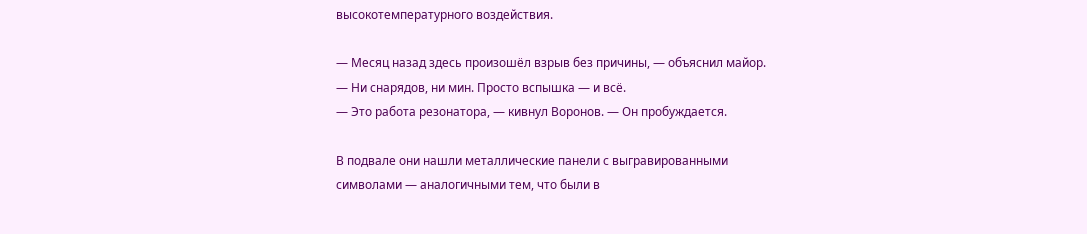высокотемпературного воздействия.

— Месяц назад здесь произошёл взрыв без причины, — объяснил майор. — Ни снарядов, ни мин. Просто вспышка — и всё.
— Это работа резонатора, — кивнул Воронов. — Он пробуждается.

В подвале они нашли металлические панели с выгравированными символами — аналогичными тем, что были в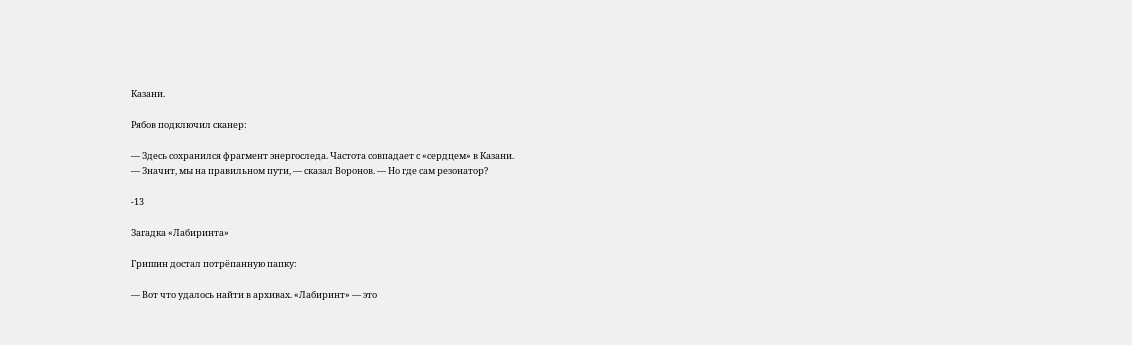Казани.

Рябов подключил сканер:

— Здесь сохранился фрагмент энергоследа. Частота совпадает с «сердцем» в Казани.
— Значит, мы на правильном пути, — сказал Воронов. — Но где сам резонатор?

-13

Загадка «Лабиринта»

Гришин достал потрёпанную папку:

— Вот что удалось найти в архивах. «Лабиринт» — это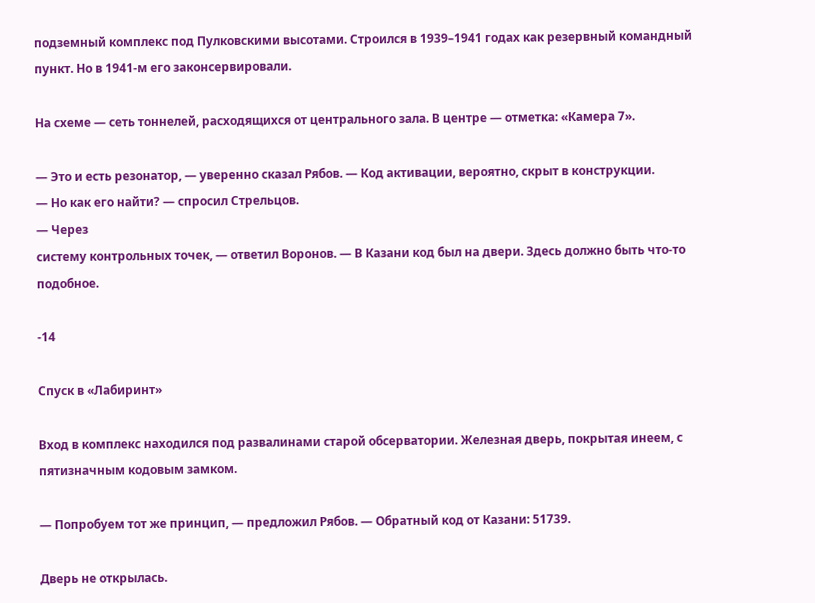подземный комплекс под Пулковскими высотами. Строился в 1939–1941 годах как резервный командный пункт. Но в 1941‑м его законсервировали.

На схеме — сеть тоннелей, расходящихся от центрального зала. В центре — отметка: «Камера 7».

— Это и есть резонатор, — уверенно сказал Рябов. — Код активации, вероятно, скрыт в конструкции.
— Но как его найти? — спросил Стрельцов.
— Через
систему контрольных точек, — ответил Воронов. — В Казани код был на двери. Здесь должно быть что‑то подобное.

-14

Спуск в «Лабиринт»

Вход в комплекс находился под развалинами старой обсерватории. Железная дверь, покрытая инеем, с пятизначным кодовым замком.

— Попробуем тот же принцип, — предложил Рябов. — Обратный код от Казани: 51739.

Дверь не открылась.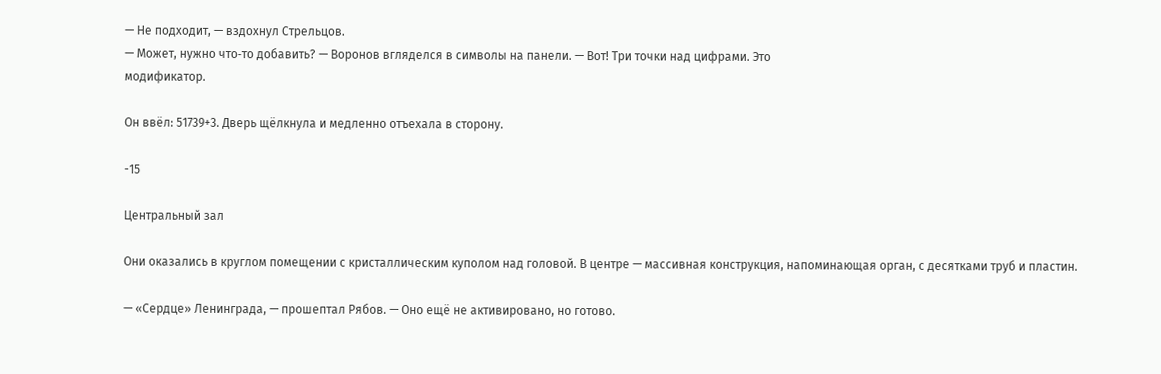— Не подходит, — вздохнул Стрельцов.
— Может, нужно что‑то добавить? — Воронов вгляделся в символы на панели. — Вот! Три точки над цифрами. Это
модификатор.

Он ввёл: 51739+3. Дверь щёлкнула и медленно отъехала в сторону.

-15

Центральный зал

Они оказались в круглом помещении с кристаллическим куполом над головой. В центре — массивная конструкция, напоминающая орган, с десятками труб и пластин.

— «Сердце» Ленинграда, — прошептал Рябов. — Оно ещё не активировано, но готово.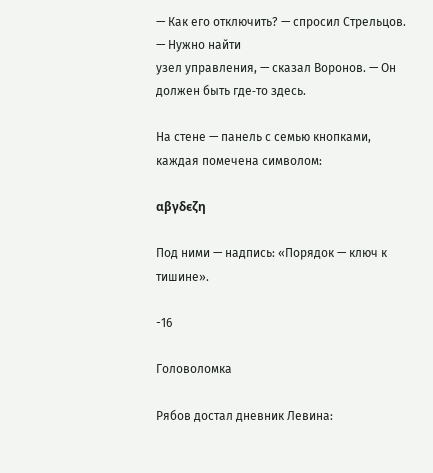— Как его отключить? — спросил Стрельцов.
— Нужно найти
узел управления, — сказал Воронов. — Он должен быть где‑то здесь.

На стене — панель с семью кнопками, каждая помечена символом:

αβγδϵζη

Под ними — надпись: «Порядок — ключ к тишине».

-16

Головоломка

Рябов достал дневник Левина: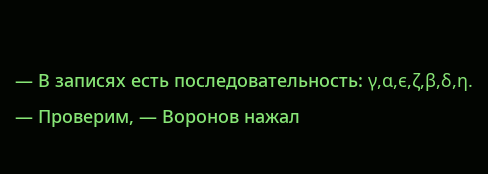— В записях есть последовательность: γ,α,ϵ,ζ,β,δ,η.
— Проверим, — Воронов нажал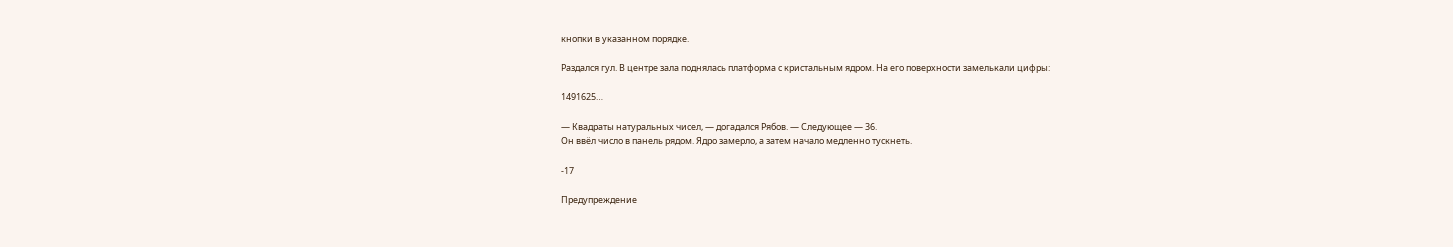кнопки в указанном порядке.

Раздался гул. В центре зала поднялась платформа с кристальным ядром. На его поверхности замелькали цифры:

1491625…

— Квадраты натуральных чисел, — догадался Рябов. — Следующее — 36.
Он ввёл число в панель рядом. Ядро замерло, а затем начало медленно тускнеть.

-17

Предупреждение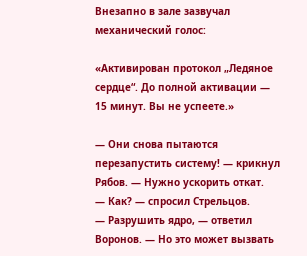Внезапно в зале зазвучал механический голос:

«Активирован протокол „Ледяное сердце“. До полной активации — 15 минут. Вы не успеете.»

— Они снова пытаются перезапустить систему! — крикнул Рябов. — Нужно ускорить откат.
— Как? — спросил Стрельцов.
— Разрушить ядро, — ответил Воронов. — Но это может вызвать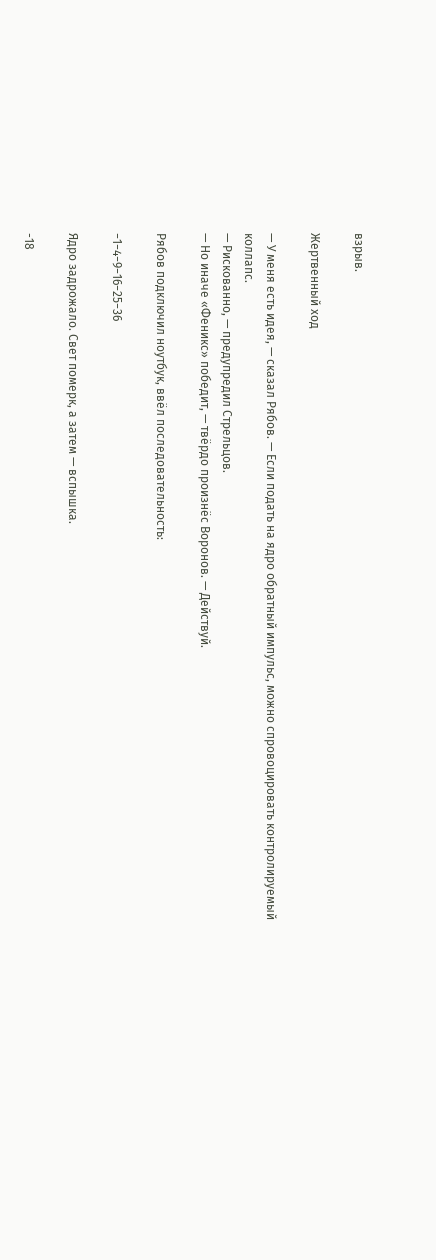взрыв.

Жертвенный ход

— У меня есть идея, — сказал Рябов. — Если подать на ядро обратный импульс, можно спровоцировать контролируемый коллапс.
— Рискованно, — предупредил Стрельцов.
— Но иначе «Феникс» победит, — твёрдо произнёс Воронов. — Действуй.

Рябов подключил ноутбук, ввёл последовательность:

−1−4−9−16−25−36

Ядро задрожало. Свет померк, а затем — вспышка.

-18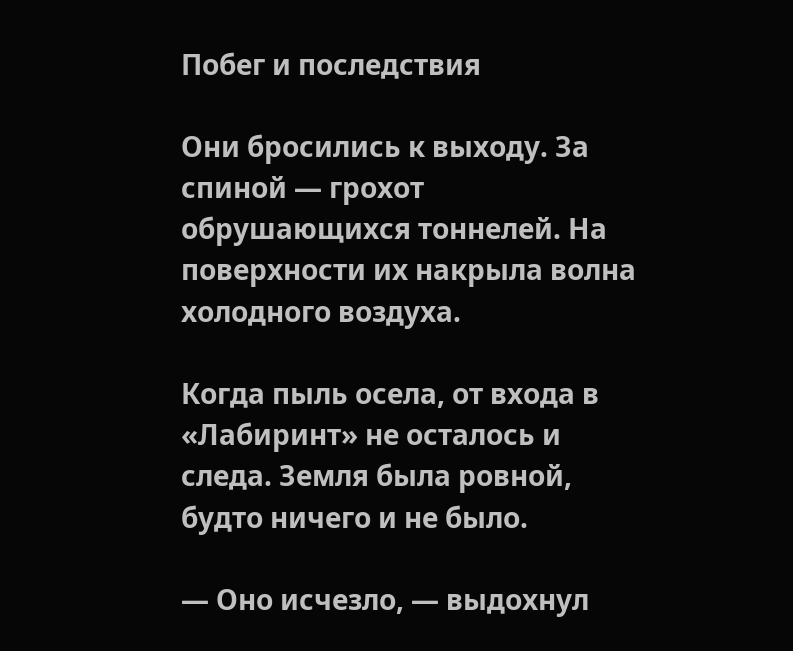Побег и последствия

Они бросились к выходу. За спиной — грохот обрушающихся тоннелей. На поверхности их накрыла волна холодного воздуха.

Когда пыль осела, от входа в «Лабиринт» не осталось и следа. Земля была ровной, будто ничего и не было.

— Оно исчезло, — выдохнул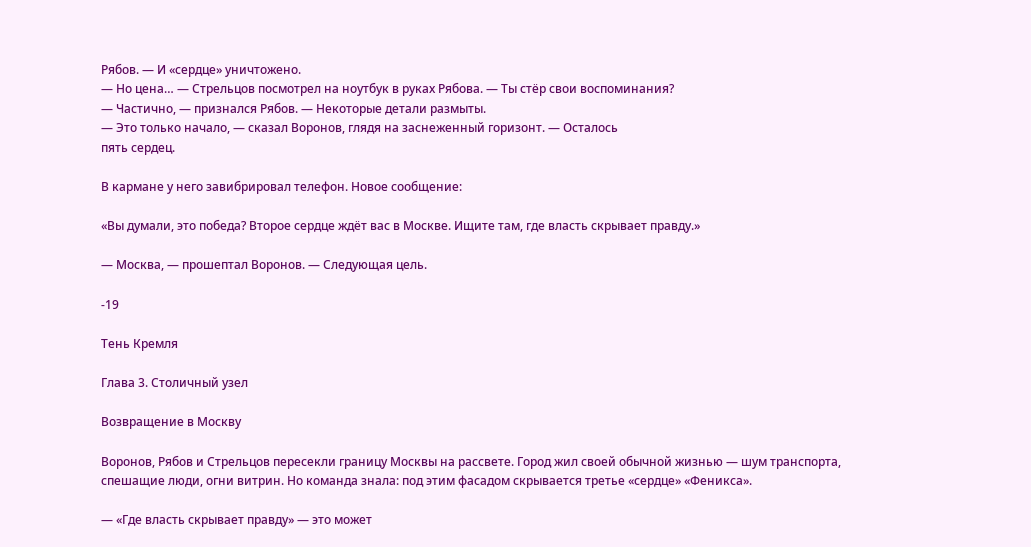Рябов. — И «сердце» уничтожено.
— Но цена… — Стрельцов посмотрел на ноутбук в руках Рябова. — Ты стёр свои воспоминания?
— Частично, — признался Рябов. — Некоторые детали размыты.
— Это только начало, — сказал Воронов, глядя на заснеженный горизонт. — Осталось
пять сердец.

В кармане у него завибрировал телефон. Новое сообщение:

«Вы думали, это победа? Второе сердце ждёт вас в Москве. Ищите там, где власть скрывает правду.»

— Москва, — прошептал Воронов. — Следующая цель.

-19

Тень Кремля

Глава 3. Столичный узел

Возвращение в Москву

Воронов, Рябов и Стрельцов пересекли границу Москвы на рассвете. Город жил своей обычной жизнью — шум транспорта, спешащие люди, огни витрин. Но команда знала: под этим фасадом скрывается третье «сердце» «Феникса».

— «Где власть скрывает правду» — это может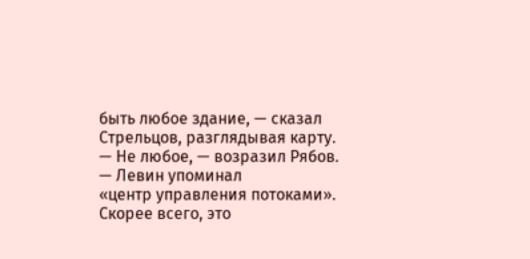быть любое здание, — сказал Стрельцов, разглядывая карту.
— Не любое, — возразил Рябов. — Левин упоминал
«центр управления потоками». Скорее всего, это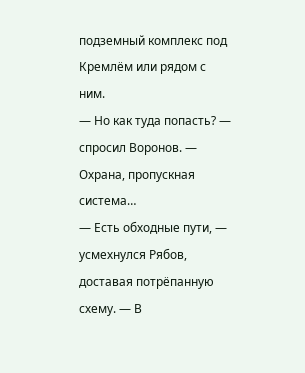подземный комплекс под Кремлём или рядом с ним.
— Но как туда попасть? — спросил Воронов. — Охрана, пропускная система…
— Есть обходные пути, — усмехнулся Рябов, доставая потрёпанную схему. — В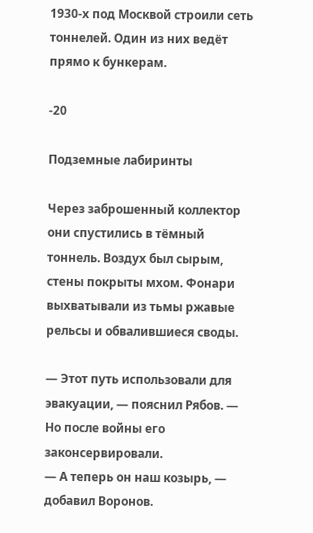1930‑х под Москвой строили сеть тоннелей. Один из них ведёт прямо к бункерам.

-20

Подземные лабиринты

Через заброшенный коллектор они спустились в тёмный тоннель. Воздух был сырым, стены покрыты мхом. Фонари выхватывали из тьмы ржавые рельсы и обвалившиеся своды.

— Этот путь использовали для эвакуации, — пояснил Рябов. — Но после войны его законсервировали.
— А теперь он наш козырь, — добавил Воронов.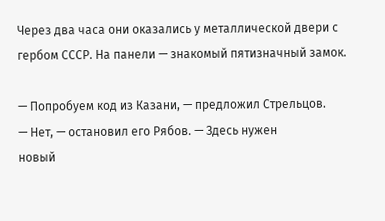Через два часа они оказались у металлической двери с гербом СССР. На панели — знакомый пятизначный замок.

— Попробуем код из Казани, — предложил Стрельцов.
— Нет, — остановил его Рябов. — Здесь нужен
новый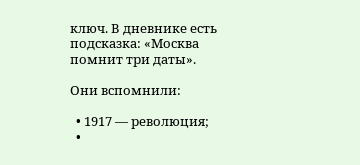ключ. В дневнике есть подсказка: «Москва помнит три даты».

Они вспомнили:

  • 1917 — революция;
  •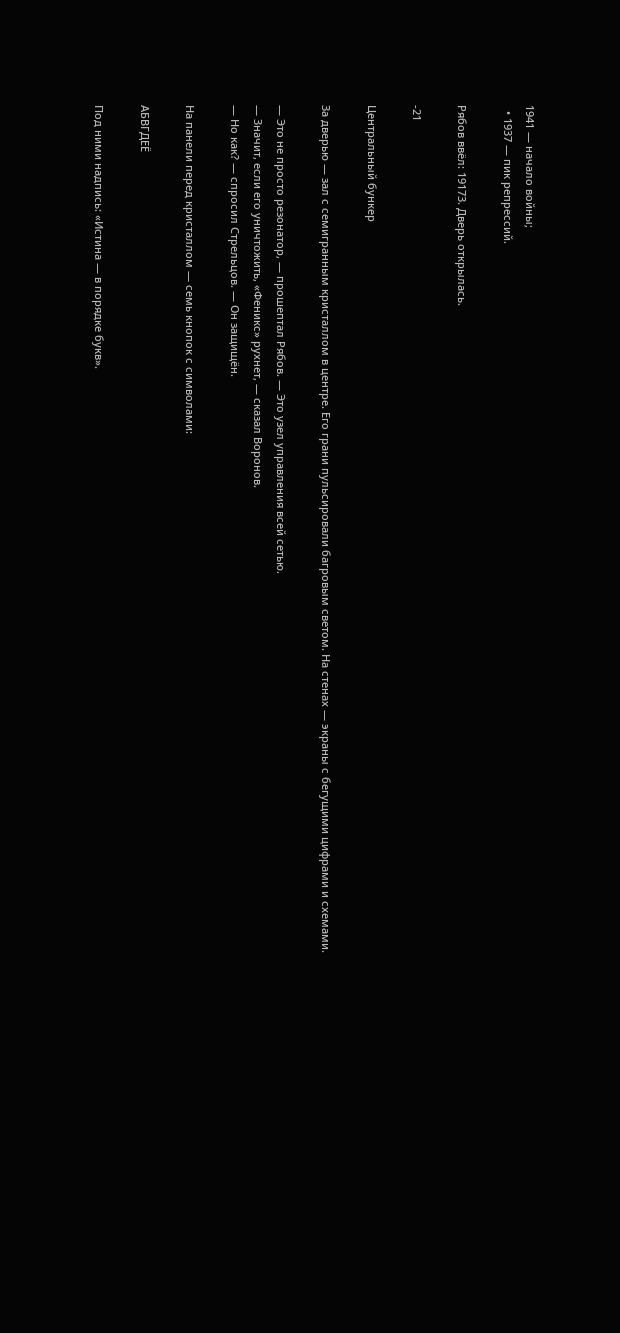1941 — начало войны;
  • 1937 — пик репрессий.

Рябов ввёл: 19173. Дверь открылась.

-21

Центральный бункер

За дверью — зал с семигранным кристаллом в центре. Его грани пульсировали багровым светом. На стенах — экраны с бегущими цифрами и схемами.

— Это не просто резонатор, — прошептал Рябов. — Это узел управления всей сетью.
— Значит, если его уничтожить, «Феникс» рухнет, — сказал Воронов.
— Но как? — спросил Стрельцов. — Он защищён.

На панели перед кристаллом — семь кнопок с символами:

АБВГДЕЁ

Под ними надпись: «Истина — в порядке букв».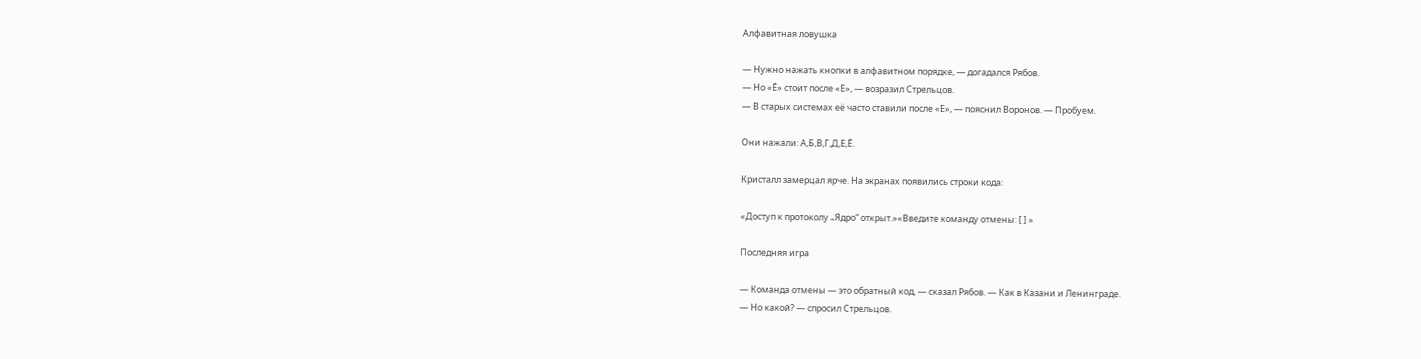Алфавитная ловушка

— Нужно нажать кнопки в алфавитном порядке, — догадался Рябов.
— Но «Ё» стоит после «Е», — возразил Стрельцов.
— В старых системах её часто ставили после «Е», — пояснил Воронов. — Пробуем.

Они нажали: А,Б,В,Г,Д,Е,Ё.

Кристалл замерцал ярче. На экранах появились строки кода:

«Доступ к протоколу „Ядро“ открыт.»«Введите команду отмены: [ ] »

Последняя игра

— Команда отмены — это обратный код, — сказал Рябов. — Как в Казани и Ленинграде.
— Но какой? — спросил Стрельцов.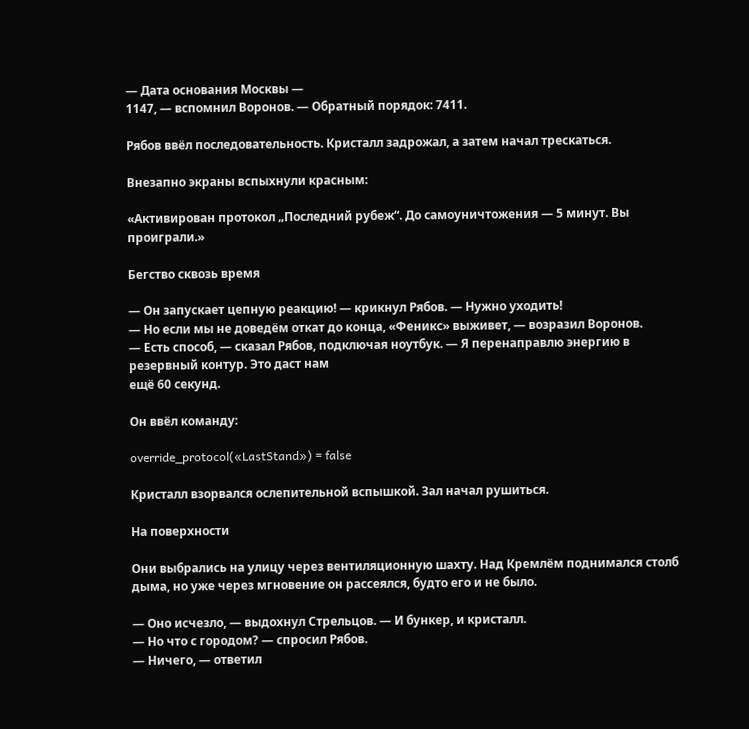— Дата основания Москвы —
1147, — вспомнил Воронов. — Обратный порядок: 7411.

Рябов ввёл последовательность. Кристалл задрожал, а затем начал трескаться.

Внезапно экраны вспыхнули красным:

«Активирован протокол „Последний рубеж“. До самоуничтожения — 5 минут. Вы проиграли.»

Бегство сквозь время

— Он запускает цепную реакцию! — крикнул Рябов. — Нужно уходить!
— Но если мы не доведём откат до конца, «Феникс» выживет, — возразил Воронов.
— Есть способ, — сказал Рябов, подключая ноутбук. — Я перенаправлю энергию в резервный контур. Это даст нам
ещё 60 секунд.

Он ввёл команду:

override_protocol(«LastStand») = false

Кристалл взорвался ослепительной вспышкой. Зал начал рушиться.

На поверхности

Они выбрались на улицу через вентиляционную шахту. Над Кремлём поднимался столб дыма, но уже через мгновение он рассеялся, будто его и не было.

— Оно исчезло, — выдохнул Стрельцов. — И бункер, и кристалл.
— Но что с городом? — спросил Рябов.
— Ничего, — ответил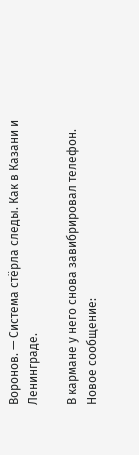Воронов. — Система стёрла следы. Как в Казани и Ленинграде.

В кармане у него снова завибрировал телефон. Новое сообщение: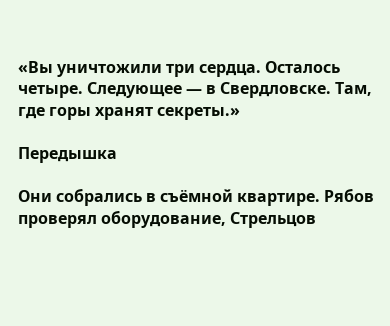«Вы уничтожили три сердца. Осталось четыре. Следующее — в Свердловске. Там, где горы хранят секреты.»

Передышка

Они собрались в съёмной квартире. Рябов проверял оборудование, Стрельцов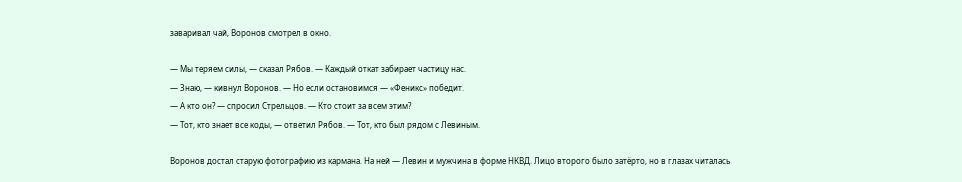заваривал чай, Воронов смотрел в окно.

— Мы теряем силы, — сказал Рябов. — Каждый откат забирает частицу нас.
— Знаю, — кивнул Воронов. — Но если остановимся — «Феникс» победит.
— А кто он? — спросил Стрельцов. — Кто стоит за всем этим?
— Тот, кто знает все коды, — ответил Рябов. — Тот, кто был рядом с Левиным.

Воронов достал старую фотографию из кармана. На ней — Левин и мужчина в форме НКВД. Лицо второго было затёрто, но в глазах читалась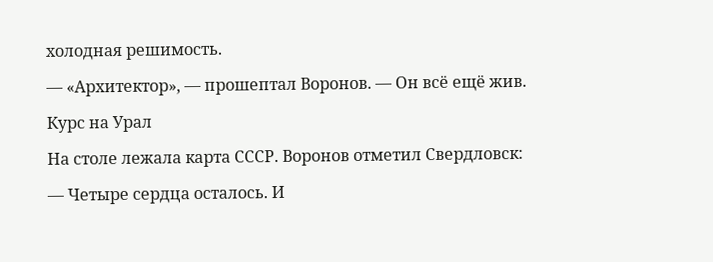холодная решимость.

— «Архитектор», — прошептал Воронов. — Он всё ещё жив.

Курс на Урал

На столе лежала карта СССР. Воронов отметил Свердловск:

— Четыре сердца осталось. И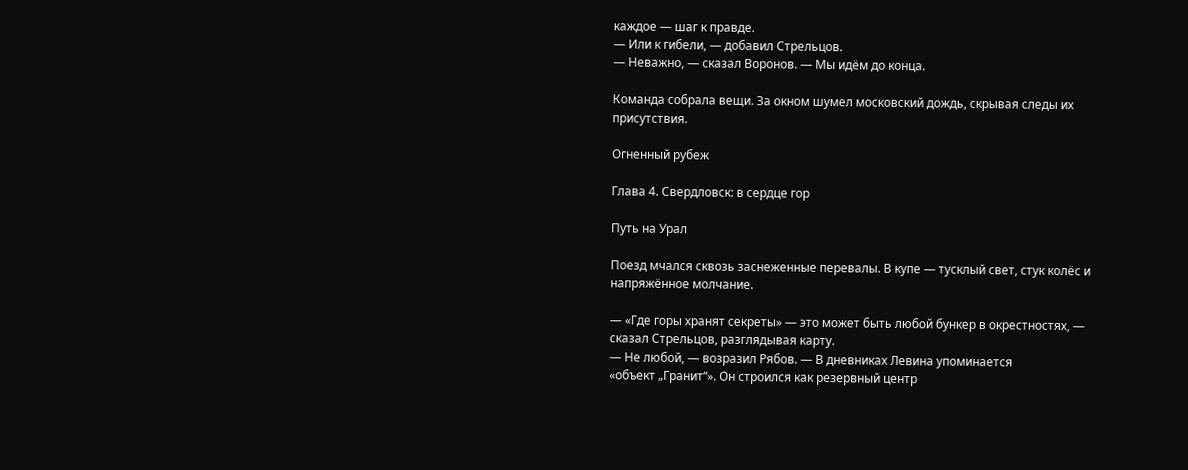каждое — шаг к правде.
— Или к гибели, — добавил Стрельцов.
— Неважно, — сказал Воронов. — Мы идём до конца.

Команда собрала вещи. За окном шумел московский дождь, скрывая следы их присутствия.

Огненный рубеж

Глава 4. Свердловск: в сердце гор

Путь на Урал

Поезд мчался сквозь заснеженные перевалы. В купе — тусклый свет, стук колёс и напряжённое молчание.

— «Где горы хранят секреты» — это может быть любой бункер в окрестностях, — сказал Стрельцов, разглядывая карту.
— Не любой, — возразил Рябов. — В дневниках Левина упоминается
«объект „Гранит“». Он строился как резервный центр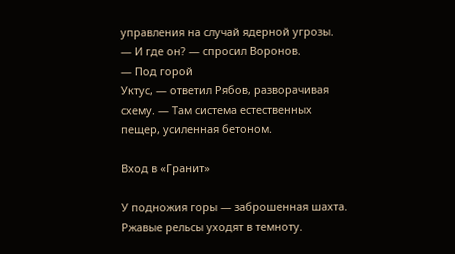управления на случай ядерной угрозы.
— И где он? — спросил Воронов.
— Под горой
Уктус, — ответил Рябов, разворачивая схему. — Там система естественных пещер, усиленная бетоном.

Вход в «Гранит»

У подножия горы — заброшенная шахта. Ржавые рельсы уходят в темноту.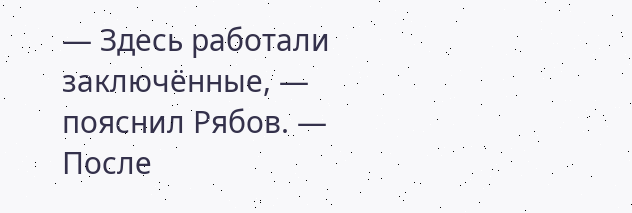— Здесь работали заключённые, — пояснил Рябов. — После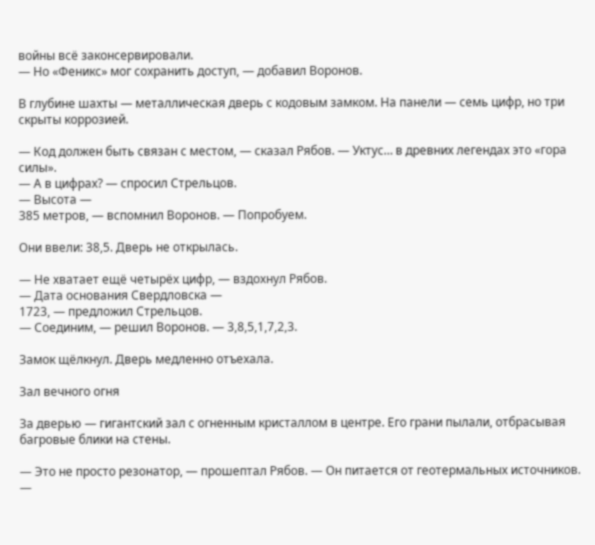войны всё законсервировали.
— Но «Феникс» мог сохранить доступ, — добавил Воронов.

В глубине шахты — металлическая дверь с кодовым замком. На панели — семь цифр, но три скрыты коррозией.

— Код должен быть связан с местом, — сказал Рябов. — Уктус… в древних легендах это «гора силы».
— А в цифрах? — спросил Стрельцов.
— Высота —
385 метров, — вспомнил Воронов. — Попробуем.

Они ввели: 38,5. Дверь не открылась.

— Не хватает ещё четырёх цифр, — вздохнул Рябов.
— Дата основания Свердловска —
1723, — предложил Стрельцов.
— Соединим, — решил Воронов. — 3,8,5,1,7,2,3.

Замок щёлкнул. Дверь медленно отъехала.

Зал вечного огня

За дверью — гигантский зал с огненным кристаллом в центре. Его грани пылали, отбрасывая багровые блики на стены.

— Это не просто резонатор, — прошептал Рябов. — Он питается от геотермальных источников.
—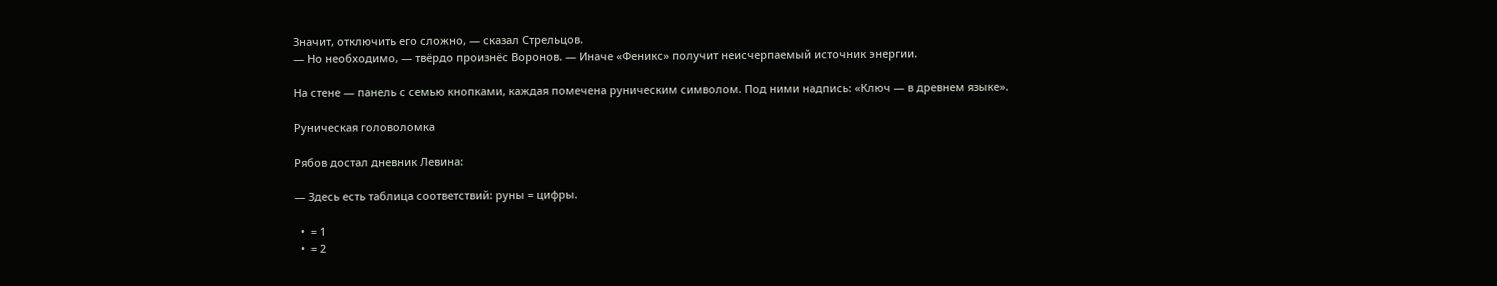Значит, отключить его сложно, — сказал Стрельцов.
— Но необходимо, — твёрдо произнёс Воронов. — Иначе «Феникс» получит неисчерпаемый источник энергии.

На стене — панель с семью кнопками, каждая помечена руническим символом. Под ними надпись: «Ключ — в древнем языке».

Руническая головоломка

Рябов достал дневник Левина:

— Здесь есть таблица соответствий: руны = цифры.

  •  = 1
  •  = 2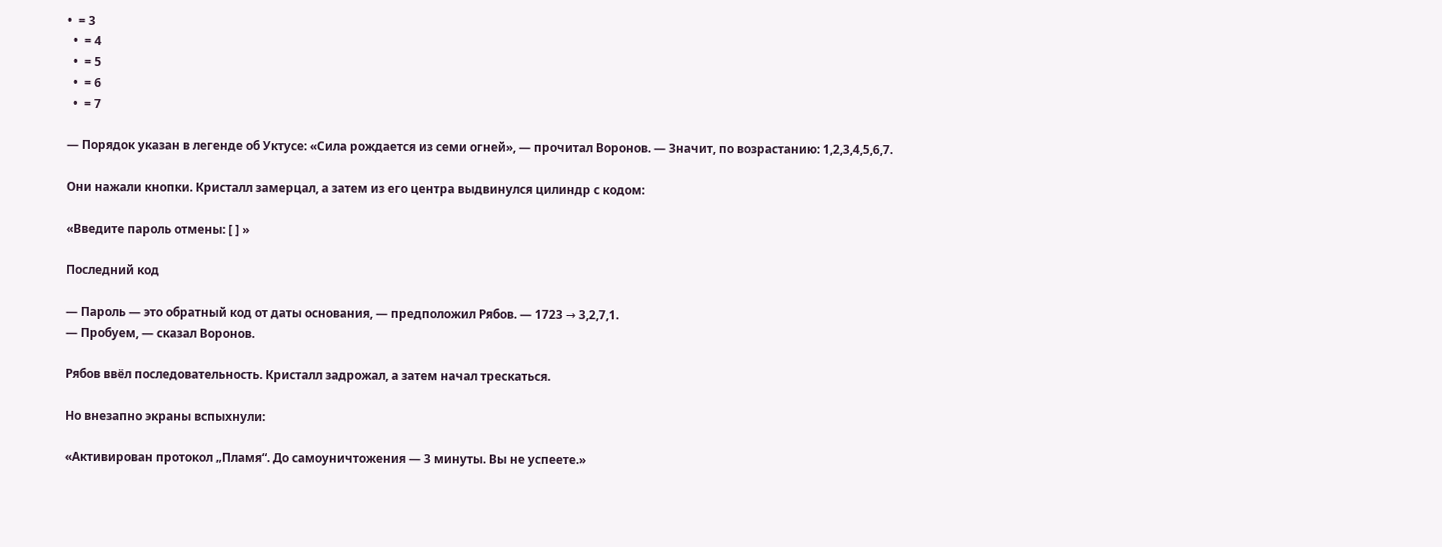•  = 3
  •  = 4
  •  = 5
  •  = 6
  •  = 7

— Порядок указан в легенде об Уктусе: «Сила рождается из семи огней», — прочитал Воронов. — Значит, по возрастанию: 1,2,3,4,5,6,7.

Они нажали кнопки. Кристалл замерцал, а затем из его центра выдвинулся цилиндр с кодом:

«Введите пароль отмены: [ ] »

Последний код

— Пароль — это обратный код от даты основания, — предположил Рябов. — 1723 → 3,2,7,1.
— Пробуем, — сказал Воронов.

Рябов ввёл последовательность. Кристалл задрожал, а затем начал трескаться.

Но внезапно экраны вспыхнули:

«Активирован протокол „Пламя“. До самоуничтожения — 3 минуты. Вы не успеете.»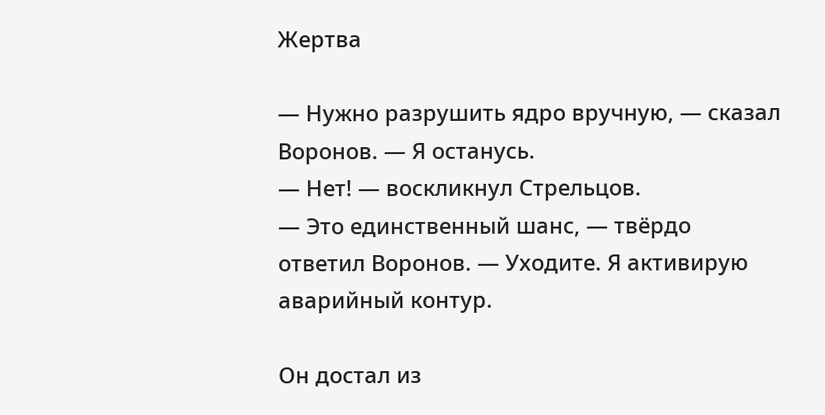Жертва

— Нужно разрушить ядро вручную, — сказал Воронов. — Я останусь.
— Нет! — воскликнул Стрельцов.
— Это единственный шанс, — твёрдо ответил Воронов. — Уходите. Я активирую аварийный контур.

Он достал из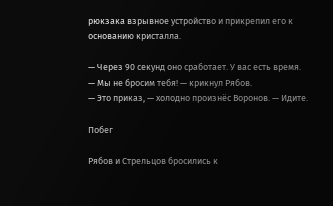рюкзака взрывное устройство и прикрепил его к основанию кристалла.

— Через 90 секунд оно сработает. У вас есть время.
— Мы не бросим тебя! — крикнул Рябов.
— Это приказ, — холодно произнёс Воронов. — Идите.

Побег

Рябов и Стрельцов бросились к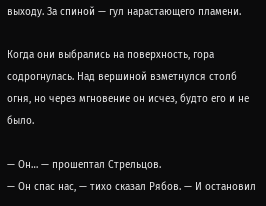выходу. За спиной — гул нарастающего пламени.

Когда они выбрались на поверхность, гора содрогнулась. Над вершиной взметнулся столб огня, но через мгновение он исчез, будто его и не было.

— Он… — прошептал Стрельцов.
— Он спас нас, — тихо сказал Рябов. — И остановил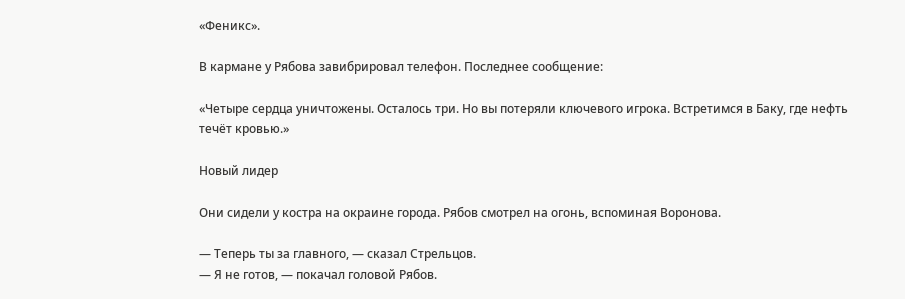«Феникс».

В кармане у Рябова завибрировал телефон. Последнее сообщение:

«Четыре сердца уничтожены. Осталось три. Но вы потеряли ключевого игрока. Встретимся в Баку, где нефть течёт кровью.»

Новый лидер

Они сидели у костра на окраине города. Рябов смотрел на огонь, вспоминая Воронова.

— Теперь ты за главного, — сказал Стрельцов.
— Я не готов, — покачал головой Рябов.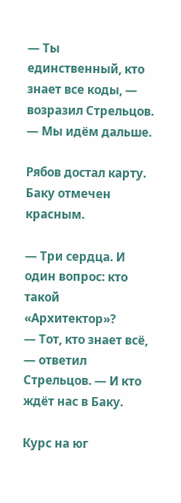— Ты единственный, кто знает все коды, — возразил Стрельцов. — Мы идём дальше.

Рябов достал карту. Баку отмечен красным.

— Три сердца. И один вопрос: кто такой «Архитектор»?
— Тот, кто знает всё, — ответил Стрельцов. — И кто ждёт нас в Баку.

Курс на юг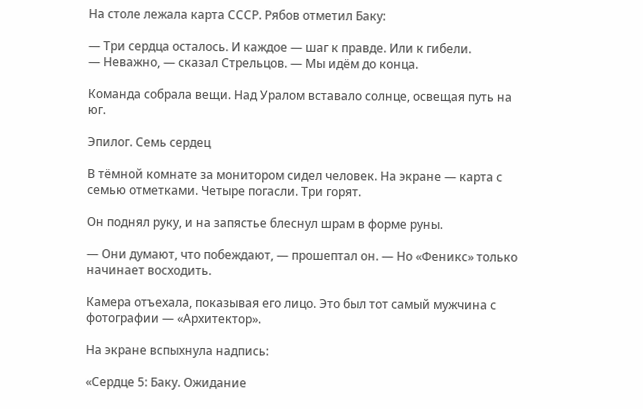На столе лежала карта СССР. Рябов отметил Баку:

— Три сердца осталось. И каждое — шаг к правде. Или к гибели.
— Неважно, — сказал Стрельцов. — Мы идём до конца.

Команда собрала вещи. Над Уралом вставало солнце, освещая путь на юг.

Эпилог. Семь сердец

В тёмной комнате за монитором сидел человек. На экране — карта с семью отметками. Четыре погасли. Три горят.

Он поднял руку, и на запястье блеснул шрам в форме руны.

— Они думают, что побеждают, — прошептал он. — Но «Феникс» только начинает восходить.

Камера отъехала, показывая его лицо. Это был тот самый мужчина с фотографии — «Архитектор».

На экране вспыхнула надпись:

«Сердце 5: Баку. Ожидание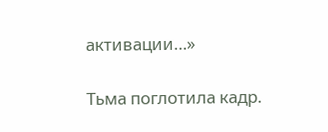активации…»

Тьма поглотила кадр.